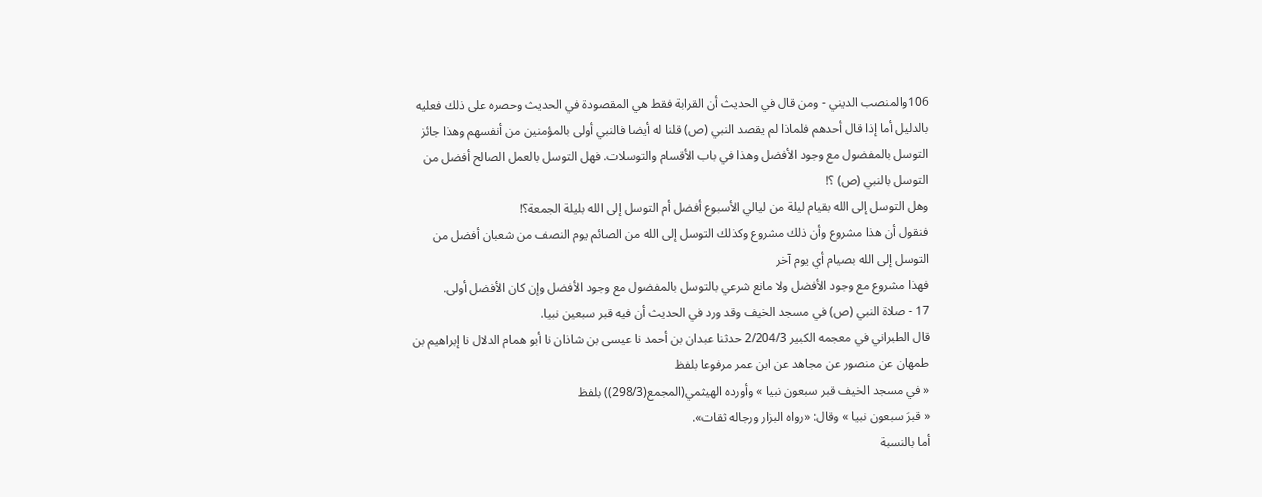106والمنصب الديني - ومن قال في الحديث أن القرابة فقط هي المقصودة في الحديث وحصره على ذلك فعليه بالدليل أما إذا قال أحدهم فلماذا لم يقصد النبي (ص) قلنا له أيضا فالنبي أولى بالمؤمنين من أنفسهم وهذا جائز التوسل بالمفضول مع وجود الأفضل وهذا في باب الأقسام والتوسلات. فهل التوسل بالعمل الصالح أفضل من التوسل بالنبي (ص) ؟!
وهل التوسل إلى الله بقيام ليلة من ليالي الأسبوع أفضل أم التوسل إلى الله بليلة الجمعة؟!
فنقول أن هذا مشروع وأن ذلك مشروع وكذلك التوسل إلى الله من الصائم يوم النصف من شعبان أفضل من التوسل إلى الله بصيام أي يوم آخر
فهذا مشروع مع وجود الأفضل ولا مانع شرعي بالتوسل بالمفضول مع وجود الأفضل وإن كان الأفضل أولى.
17 - صلاة النبي (ص) في مسجد الخيف وقد ورد في الحديث أن فيه قبر سبعين نبيا.
قال الطبراني في معجمه الكبير 2/204/3 حدثنا عبدان بن أحمد نا عيسى بن شاذان نا أبو همام الدلال نا إبراهيم بن طمهان عن منصور عن مجاهد عن ابن عمر مرفوعا بلفظ
« في مسجد الخيف قبر سبعون نبيا » وأورده الهيثمي(المجمع(298/3)) بلفظ
« قبرَ سبعون نبيا » وقال: «رواه البزار ورجاله ثقات».
أما بالنسبة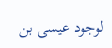لوجود عيسى بن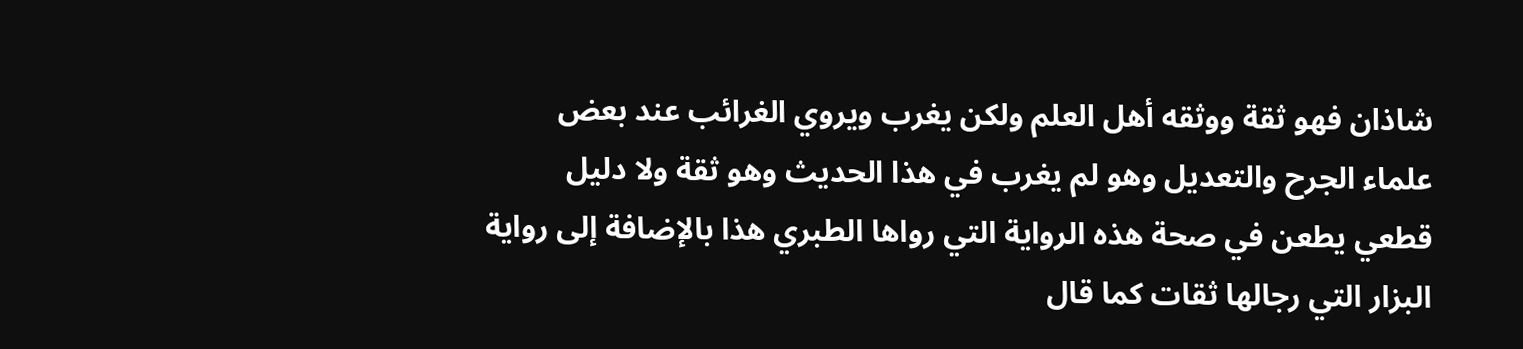شاذان فهو ثقة ووثقه أهل العلم ولكن يغرب ويروي الغرائب عند بعض علماء الجرح والتعديل وهو لم يغرب في هذا الحديث وهو ثقة ولا دليل قطعي يطعن في صحة هذه الرواية التي رواها الطبري هذا بالإضافة إلى رواية البزار التي رجالها ثقات كما قال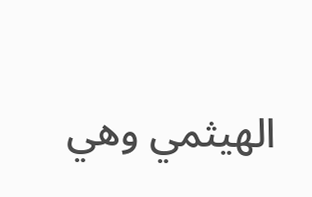الهيثمي وهي